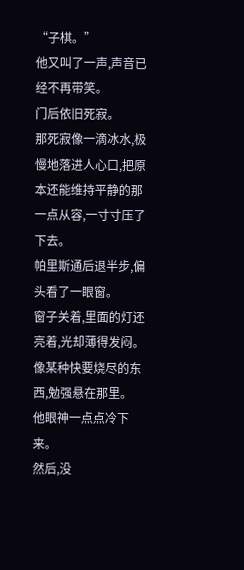“子棋。”
他又叫了一声,声音已经不再带笑。
门后依旧死寂。
那死寂像一滴冰水,极慢地落进人心口,把原本还能维持平静的那一点从容,一寸寸压了下去。
帕里斯通后退半步,偏头看了一眼窗。
窗子关着,里面的灯还亮着,光却薄得发闷。像某种快要烧尽的东西,勉强悬在那里。
他眼神一点点冷下来。
然后,没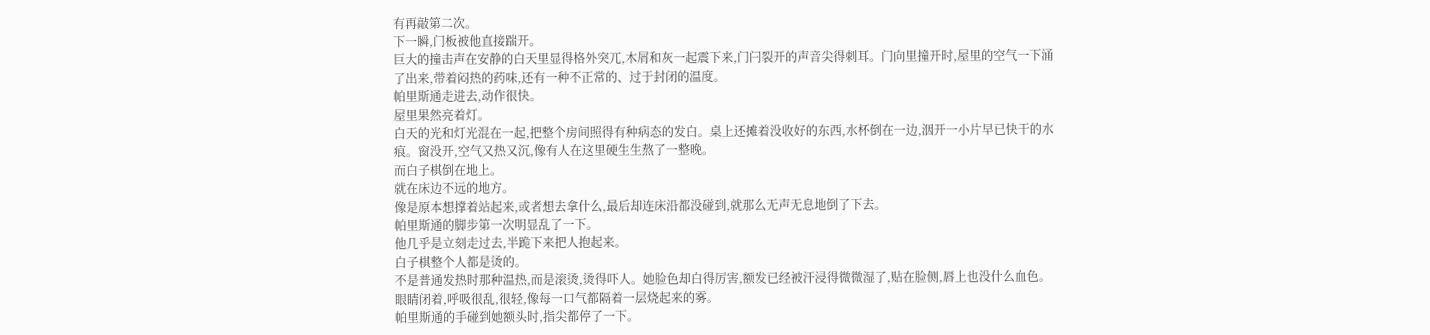有再敲第二次。
下一瞬,门板被他直接踹开。
巨大的撞击声在安静的白天里显得格外突兀,木屑和灰一起震下来,门闩裂开的声音尖得刺耳。门向里撞开时,屋里的空气一下涌了出来,带着闷热的药味,还有一种不正常的、过于封闭的温度。
帕里斯通走进去,动作很快。
屋里果然亮着灯。
白天的光和灯光混在一起,把整个房间照得有种病态的发白。桌上还摊着没收好的东西,水杯倒在一边,洇开一小片早已快干的水痕。窗没开,空气又热又沉,像有人在这里硬生生熬了一整晚。
而白子棋倒在地上。
就在床边不远的地方。
像是原本想撑着站起来,或者想去拿什么,最后却连床沿都没碰到,就那么无声无息地倒了下去。
帕里斯通的脚步第一次明显乱了一下。
他几乎是立刻走过去,半跪下来把人抱起来。
白子棋整个人都是烫的。
不是普通发热时那种温热,而是滚烫,烫得吓人。她脸色却白得厉害,额发已经被汗浸得微微湿了,贴在脸侧,唇上也没什么血色。眼睛闭着,呼吸很乱,很轻,像每一口气都隔着一层烧起来的雾。
帕里斯通的手碰到她额头时,指尖都停了一下。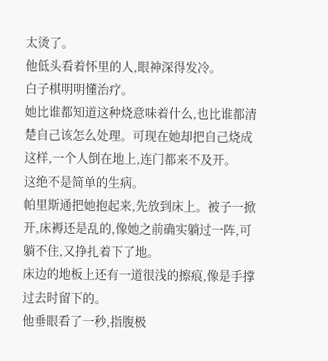太烫了。
他低头看着怀里的人,眼神深得发冷。
白子棋明明懂治疗。
她比谁都知道这种烧意味着什么,也比谁都清楚自己该怎么处理。可现在她却把自己烧成这样,一个人倒在地上,连门都来不及开。
这绝不是简单的生病。
帕里斯通把她抱起来,先放到床上。被子一掀开,床褥还是乱的,像她之前确实躺过一阵,可躺不住,又挣扎着下了地。
床边的地板上还有一道很浅的擦痕,像是手撑过去时留下的。
他垂眼看了一秒,指腹极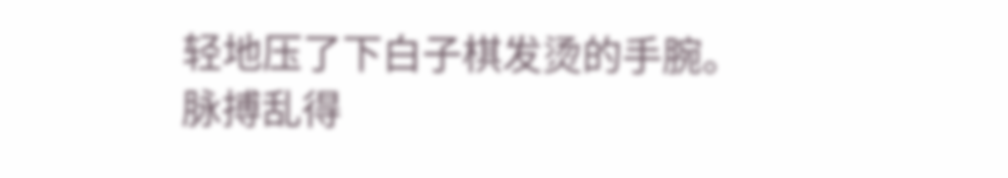轻地压了下白子棋发烫的手腕。
脉搏乱得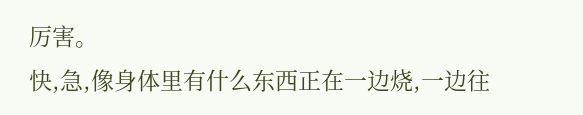厉害。
快,急,像身体里有什么东西正在一边烧,一边往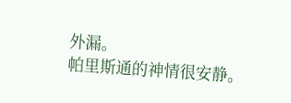外漏。
帕里斯通的神情很安静。